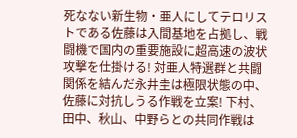死なない新生物・亜人にしてテロリストである佐藤は入間基地を占拠し、戦闘機で国内の重要施設に超高速の波状攻撃を仕掛ける! 対亜人特選群と共闘関係を結んだ永井圭は極限状態の中、佐藤に対抗しうる作戦を立案! 下村、田中、秋山、中野らとの共同作戦は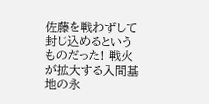佐藤を戦わずして封じ込めるというものだった! 戦火が拡大する入間基地の永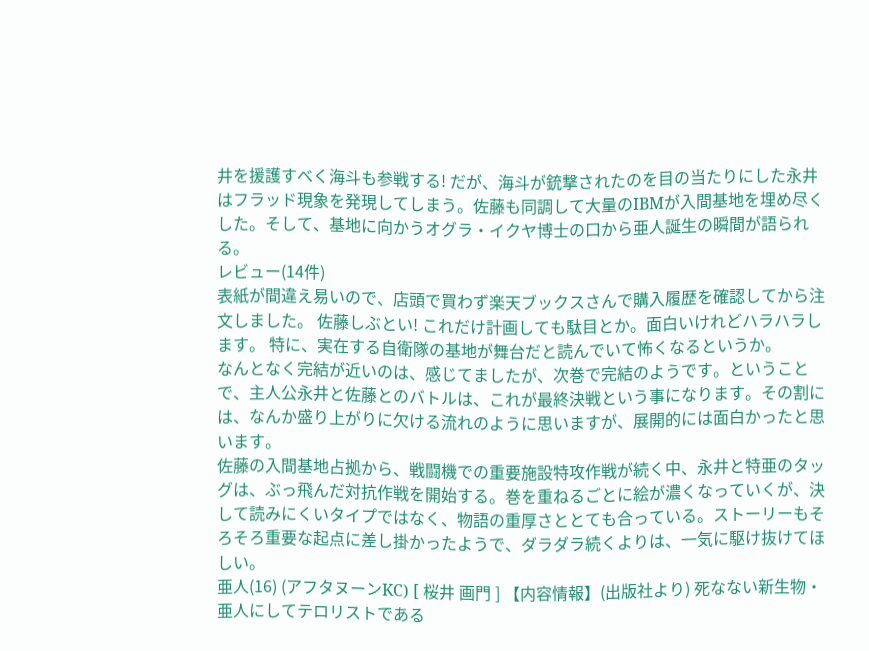井を援護すべく海斗も参戦する! だが、海斗が銃撃されたのを目の当たりにした永井はフラッド現象を発現してしまう。佐藤も同調して大量のIBMが入間基地を埋め尽くした。そして、基地に向かうオグラ・イクヤ博士の口から亜人誕生の瞬間が語られる。
レビュー(14件)
表紙が間違え易いので、店頭で買わず楽天ブックスさんで購入履歴を確認してから注文しました。 佐藤しぶとい! これだけ計画しても駄目とか。面白いけれどハラハラします。 特に、実在する自衛隊の基地が舞台だと読んでいて怖くなるというか。
なんとなく完結が近いのは、感じてましたが、次巻で完結のようです。ということで、主人公永井と佐藤とのバトルは、これが最終決戦という事になります。その割には、なんか盛り上がりに欠ける流れのように思いますが、展開的には面白かったと思います。
佐藤の入間基地占拠から、戦闘機での重要施設特攻作戦が続く中、永井と特亜のタッグは、ぶっ飛んだ対抗作戦を開始する。巻を重ねるごとに絵が濃くなっていくが、決して読みにくいタイプではなく、物語の重厚さととても合っている。ストーリーもそろそろ重要な起点に差し掛かったようで、ダラダラ続くよりは、一気に駆け抜けてほしい。
亜人(16) (アフタヌーンKC) [ 桜井 画門 ] 【内容情報】(出版社より) 死なない新生物・亜人にしてテロリストである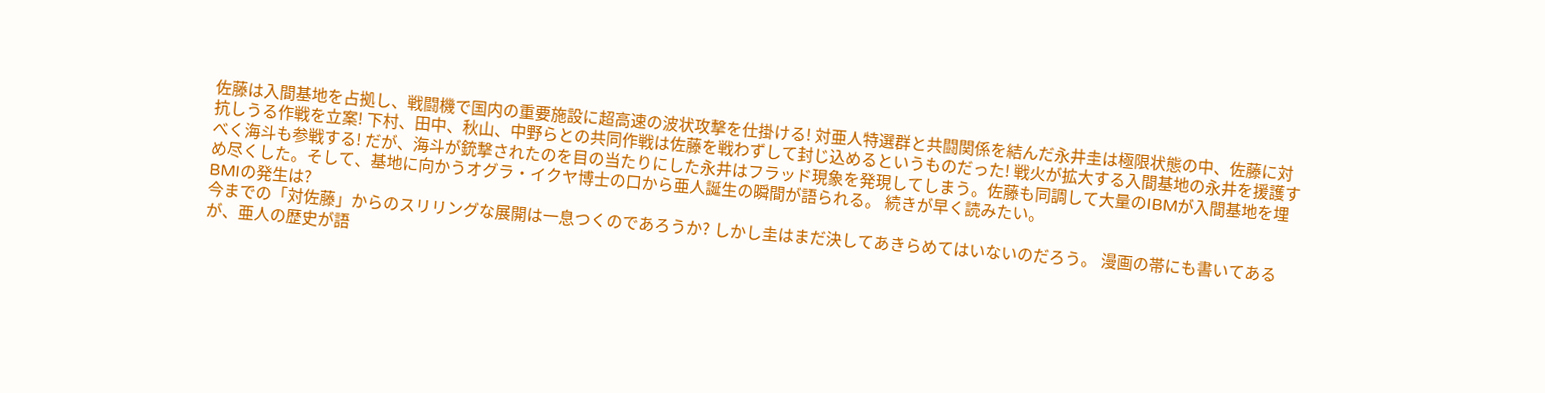佐藤は入間基地を占拠し、戦闘機で国内の重要施設に超高速の波状攻撃を仕掛ける! 対亜人特選群と共闘関係を結んだ永井圭は極限状態の中、佐藤に対抗しうる作戦を立案! 下村、田中、秋山、中野らとの共同作戦は佐藤を戦わずして封じ込めるというものだった! 戦火が拡大する入間基地の永井を援護すべく海斗も参戦する! だが、海斗が銃撃されたのを目の当たりにした永井はフラッド現象を発現してしまう。佐藤も同調して大量のIBMが入間基地を埋め尽くした。そして、基地に向かうオグラ・イクヤ博士の口から亜人誕生の瞬間が語られる。 続きが早く読みたい。
BMIの発生は?
今までの「対佐藤」からのスリリングな展開は一息つくのであろうか? しかし圭はまだ決してあきらめてはいないのだろう。 漫画の帯にも書いてあるが、亜人の歴史が語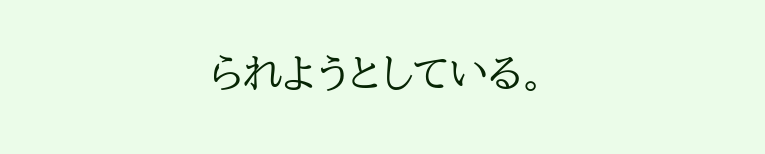られようとしている。